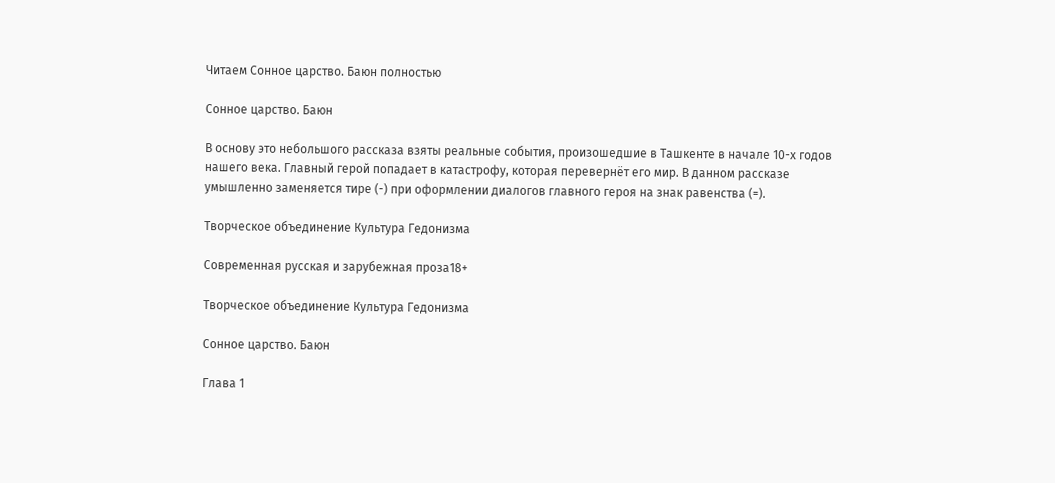Читаем Сонное царство. Баюн полностью

Сонное царство. Баюн

В основу это небольшого рассказа взяты реальные события, произошедшие в Ташкенте в начале 10-х годов нашего века. Главный герой попадает в катастрофу, которая перевернёт его мир. В данном рассказе умышленно заменяется тире (-) при оформлении диалогов главного героя на знак равенства (=).

Творческое объединение Культура Гедонизма

Современная русская и зарубежная проза18+

Творческое объединение Культура Гедонизма

Сонное царство. Баюн

Глава 1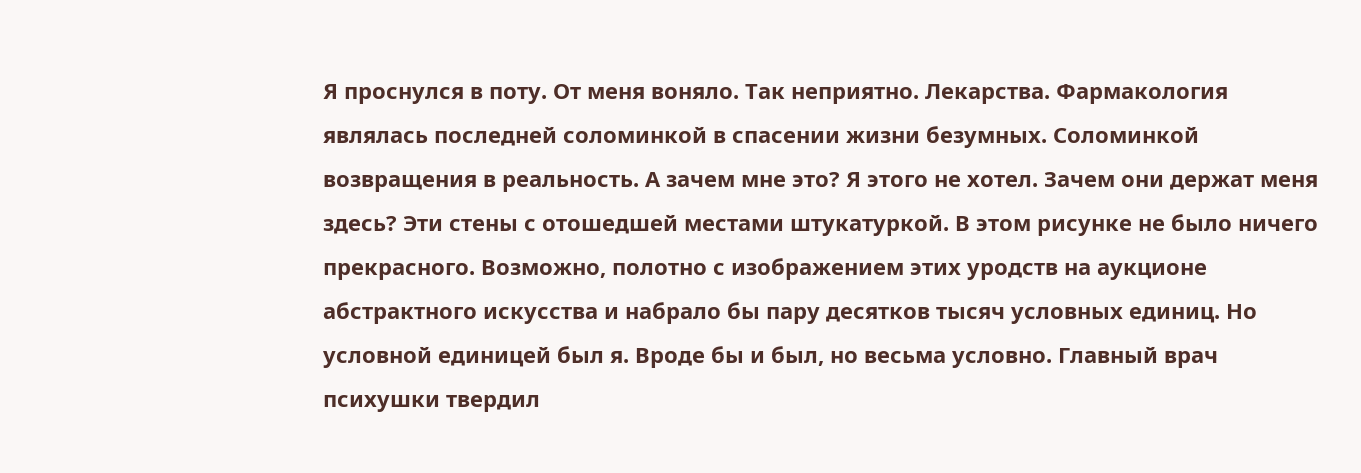Я проснулся в поту. От меня воняло. Так неприятно. Лекарства. Фармакология являлась последней соломинкой в спасении жизни безумных. Соломинкой возвращения в реальность. А зачем мне это? Я этого не хотел. Зачем они держат меня здесь? Эти стены с отошедшей местами штукатуркой. В этом рисунке не было ничего прекрасного. Возможно, полотно с изображением этих уродств на аукционе абстрактного искусства и набрало бы пару десятков тысяч условных единиц. Но условной единицей был я. Вроде бы и был, но весьма условно. Главный врач психушки твердил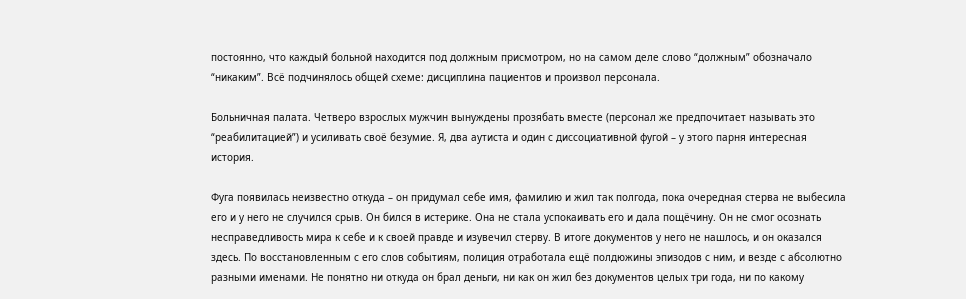постоянно, что каждый больной находится под должным присмотром, но на самом деле слово “должным” обозначало “никаким”. Всё подчинялось общей схеме: дисциплина пациентов и произвол персонала.

Больничная палата. Четверо взрослых мужчин вынуждены прозябать вместе (персонал же предпочитает называть это “реабилитацией”) и усиливать своё безумие. Я, два аутиста и один с диссоциативной фугой – у этого парня интересная история.

Фуга появилась неизвестно откуда – он придумал себе имя, фамилию и жил так полгода, пока очередная стерва не выбесила его и у него не случился срыв. Он бился в истерике. Она не стала успокаивать его и дала пощёчину. Он не смог осознать несправедливость мира к себе и к своей правде и изувечил стерву. В итоге документов у него не нашлось, и он оказался здесь. По восстановленным с его слов событиям, полиция отработала ещё полдюжины эпизодов с ним, и везде с абсолютно разными именами. Не понятно ни откуда он брал деньги, ни как он жил без документов целых три года, ни по какому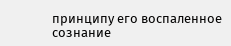принципу его воспаленное сознание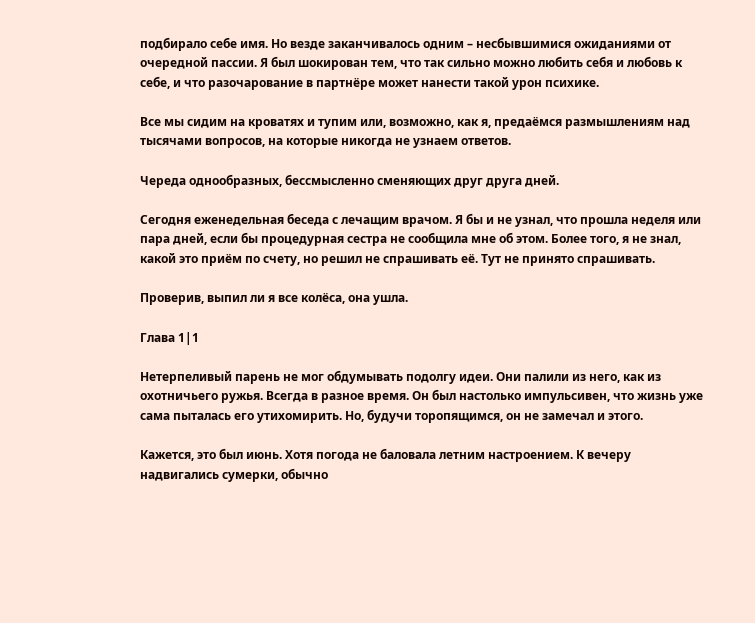подбирало себе имя. Но везде заканчивалось одним – несбывшимися ожиданиями от очередной пассии. Я был шокирован тем, что так сильно можно любить себя и любовь к себе, и что разочарование в партнёре может нанести такой урон психике.

Все мы сидим на кроватях и тупим или, возможно, как я, предаёмся размышлениям над тысячами вопросов, на которые никогда не узнаем ответов.

Череда однообразных, бессмысленно сменяющих друг друга дней.

Сегодня еженедельная беседа с лечащим врачом. Я бы и не узнал, что прошла неделя или пара дней, если бы процедурная сестра не сообщила мне об этом. Более того, я не знал, какой это приём по счету, но решил не спрашивать её. Тут не принято спрашивать.

Проверив, выпил ли я все колёса, она ушла.

Глава 1|1

Нетерпеливый парень не мог обдумывать подолгу идеи. Они палили из него, как из охотничьего ружья. Всегда в разное время. Он был настолько импульсивен, что жизнь уже сама пыталась его утихомирить. Но, будучи торопящимся, он не замечал и этого.

Кажется, это был июнь. Хотя погода не баловала летним настроением. К вечеру надвигались сумерки, обычно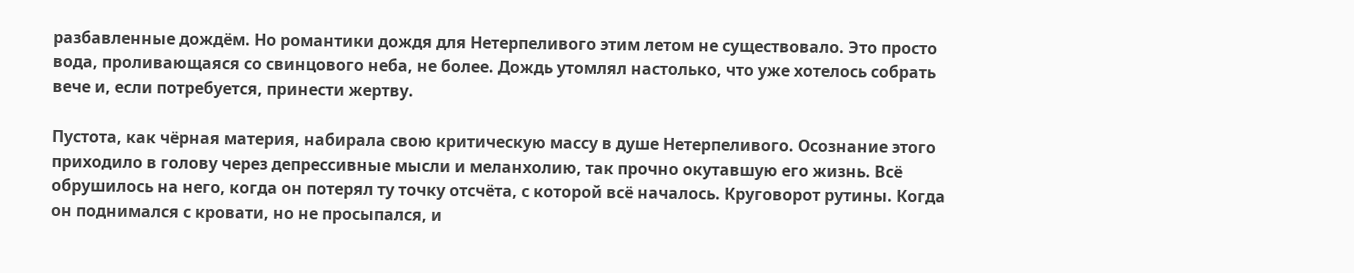разбавленные дождём. Но романтики дождя для Нетерпеливого этим летом не существовало. Это просто вода, проливающаяся со свинцового неба, не более. Дождь утомлял настолько, что уже хотелось собрать вече и, если потребуется, принести жертву.

Пустота, как чёрная материя, набирала свою критическую массу в душе Нетерпеливого. Осознание этого приходило в голову через депрессивные мысли и меланхолию, так прочно окутавшую его жизнь. Всё обрушилось на него, когда он потерял ту точку отсчёта, с которой всё началось. Круговорот рутины. Когда он поднимался с кровати, но не просыпался, и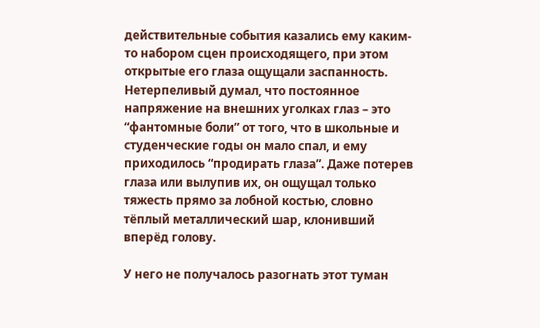действительные события казались ему каким-то набором сцен происходящего, при этом открытые его глаза ощущали заспанность. Нетерпеливый думал, что постоянное напряжение на внешних уголках глаз – это “фантомные боли” от того, что в школьные и студенческие годы он мало спал, и ему приходилось “продирать глаза”. Даже потерев глаза или вылупив их, он ощущал только тяжесть прямо за лобной костью, словно тёплый металлический шар, клонивший вперёд голову.

У него не получалось разогнать этот туман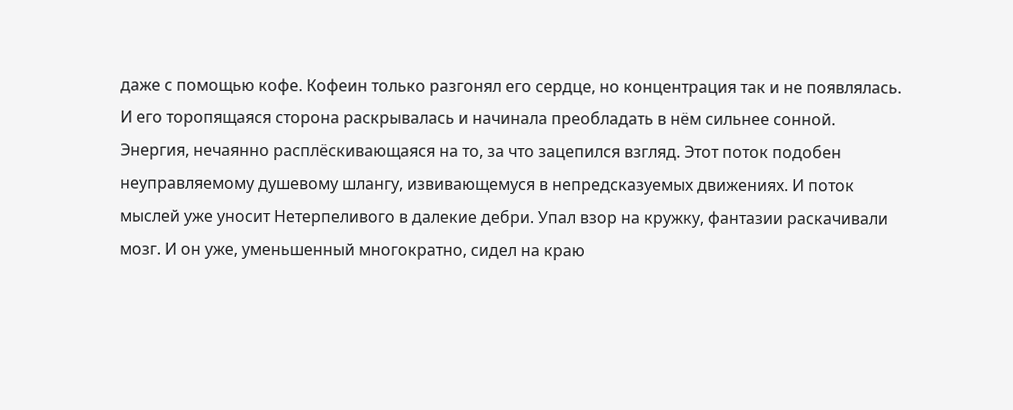даже с помощью кофе. Кофеин только разгонял его сердце, но концентрация так и не появлялась. И его торопящаяся сторона раскрывалась и начинала преобладать в нём сильнее сонной. Энергия, нечаянно расплёскивающаяся на то, за что зацепился взгляд. Этот поток подобен неуправляемому душевому шлангу, извивающемуся в непредсказуемых движениях. И поток мыслей уже уносит Нетерпеливого в далекие дебри. Упал взор на кружку, фантазии раскачивали мозг. И он уже, уменьшенный многократно, сидел на краю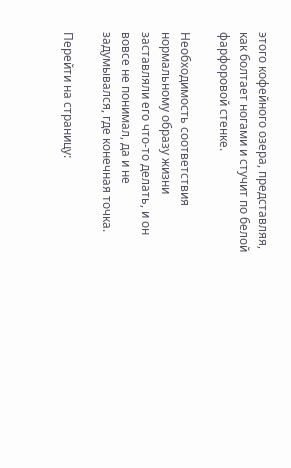этого кофейного озера, представляя, как болтает ногами и стучит по белой фарфоровой стенке.

Необходимость соответствия нормальному образу жизни заставляли его что-то делать, и он вовсе не понимал, да и не задумывался, где конечная точка.

Перейти на страницу: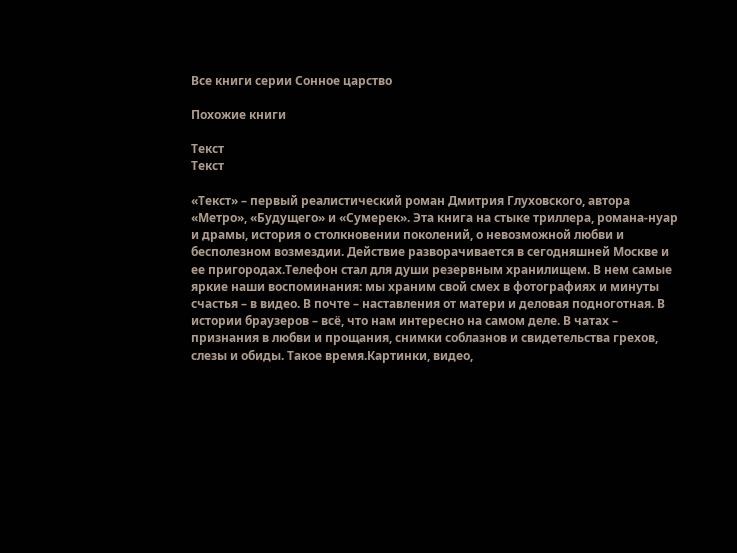Все книги серии Сонное царство

Похожие книги

Текст
Текст

«Текст» – первый реалистический роман Дмитрия Глуховского, автора «Метро», «Будущего» и «Сумерек». Эта книга на стыке триллера, романа-нуар и драмы, история о столкновении поколений, о невозможной любви и бесполезном возмездии. Действие разворачивается в сегодняшней Москве и ее пригородах.Телефон стал для души резервным хранилищем. В нем самые яркие наши воспоминания: мы храним свой смех в фотографиях и минуты счастья – в видео. В почте – наставления от матери и деловая подноготная. В истории браузеров – всё, что нам интересно на самом деле. В чатах – признания в любви и прощания, снимки соблазнов и свидетельства грехов, слезы и обиды. Такое время.Картинки, видео,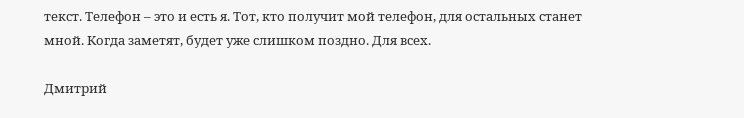текст. Телефон – это и есть я. Тот, кто получит мой телефон, для остальных станет мной. Когда заметят, будет уже слишком поздно. Для всех.

Дмитрий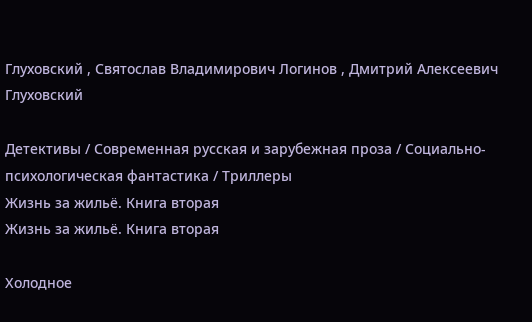Глуховский , Святослав Владимирович Логинов , Дмитрий Алексеевич Глуховский

Детективы / Современная русская и зарубежная проза / Социально-психологическая фантастика / Триллеры
Жизнь за жильё. Книга вторая
Жизнь за жильё. Книга вторая

Холодное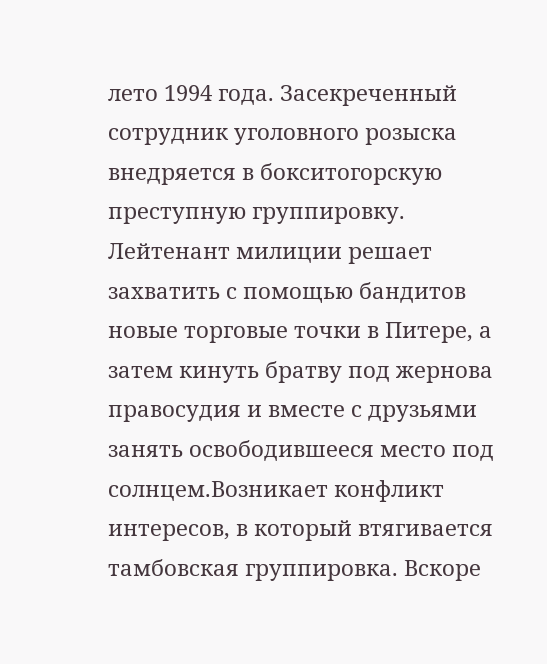лето 1994 года. Засекреченный сотрудник уголовного розыска внедряется в бокситогорскую преступную группировку. Лейтенант милиции решает захватить с помощью бандитов новые торговые точки в Питере, а затем кинуть братву под жернова правосудия и вместе с друзьями занять освободившееся место под солнцем.Возникает конфликт интересов, в который втягивается тамбовская группировка. Вскоре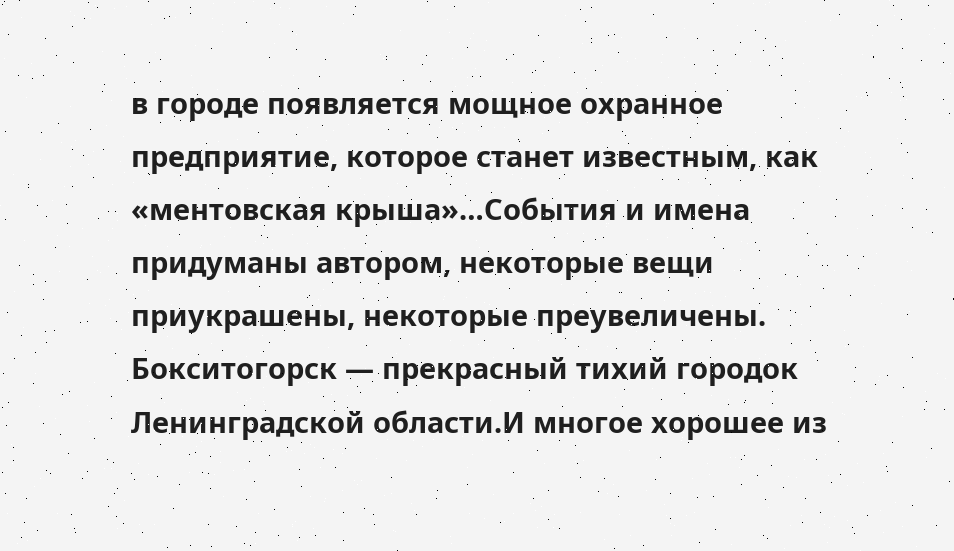в городе появляется мощное охранное предприятие, которое станет известным, как «ментовская крыша»…События и имена придуманы автором, некоторые вещи приукрашены, некоторые преувеличены. Бокситогорск — прекрасный тихий городок Ленинградской области.И многое хорошее из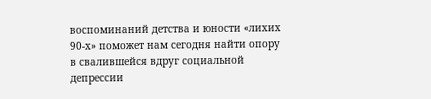воспоминаний детства и юности «лихих 90-х» поможет нам сегодня найти опору в свалившейся вдруг социальной депрессии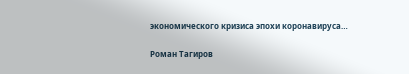экономического кризиса эпохи коронавируса…

Роман Тагиров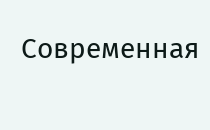Современная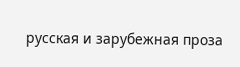русская и зарубежная проза